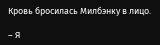Кровь бросилась Милбэнку в лицо.

– Я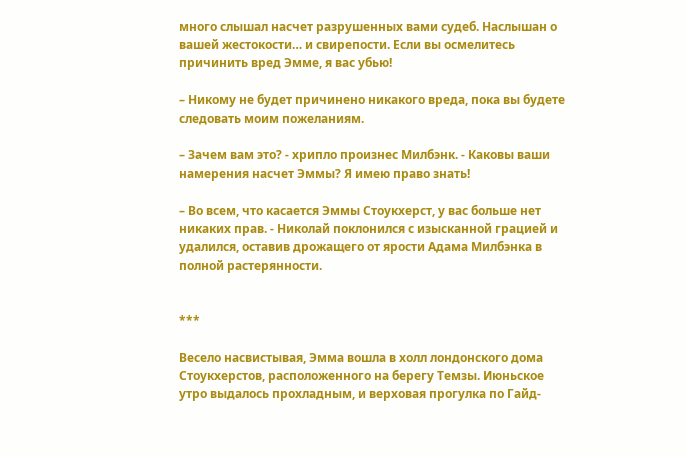много слышал насчет разрушенных вами судеб. Наслышан о вашей жестокости… и свирепости. Если вы осмелитесь причинить вред Эмме, я вас убью!

– Никому не будет причинено никакого вреда, пока вы будете следовать моим пожеланиям.

– Зачем вам это? - хрипло произнес Милбэнк. - Каковы ваши намерения насчет Эммы? Я имею право знать!

– Во всем, что касается Эммы Стоукхерст, у вас больше нет никаких прав. - Николай поклонился с изысканной грацией и удалился, оставив дрожащего от ярости Адама Милбэнка в полной растерянности.


***

Весело насвистывая, Эмма вошла в холл лондонского дома Стоукхерстов, расположенного на берегу Темзы. Июньское утро выдалось прохладным, и верховая прогулка по Гайд-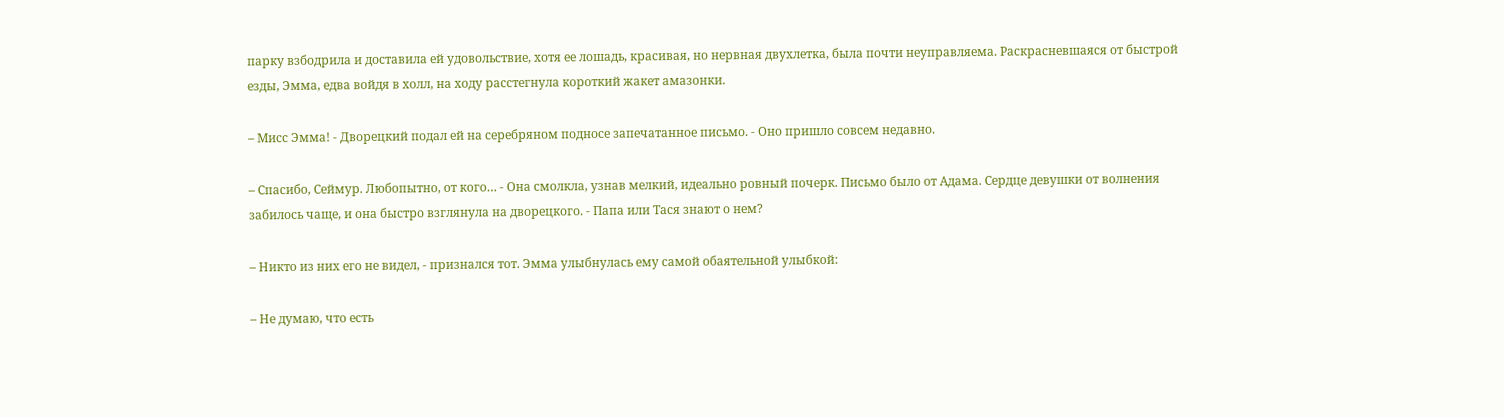парку взбодрила и доставила ей удовольствие, хотя ее лошадь, красивая, но нервная двухлетка, была почти неуправляема. Раскрасневшаяся от быстрой езды, Эмма, едва войдя в холл, на ходу расстегнула короткий жакет амазонки.

– Мисс Эмма! - Дворецкий подал ей на серебряном подносе запечатанное письмо. - Оно пришло совсем недавно.

– Спасибо, Сеймур. Любопытно, от кого… - Она смолкла, узнав мелкий, идеально ровный почерк. Письмо было от Адама. Сердце девушки от волнения забилось чаще, и она быстро взглянула на дворецкого. - Папа или Тася знают о нем?

– Никто из них его не видел, - признался тот. Эмма улыбнулась ему самой обаятельной улыбкой:

– Не думаю, что есть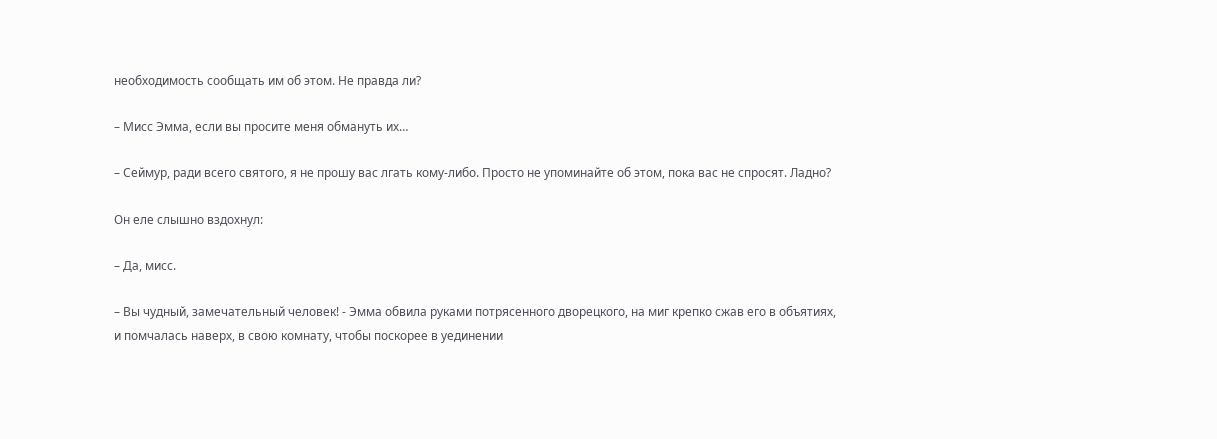необходимость сообщать им об этом. Не правда ли?

– Мисс Эмма, если вы просите меня обмануть их…

– Сеймур, ради всего святого, я не прошу вас лгать кому-либо. Просто не упоминайте об этом, пока вас не спросят. Ладно?

Он еле слышно вздохнул:

– Да, мисс.

– Вы чудный, замечательный человек! - Эмма обвила руками потрясенного дворецкого, на миг крепко сжав его в объятиях, и помчалась наверх, в свою комнату, чтобы поскорее в уединении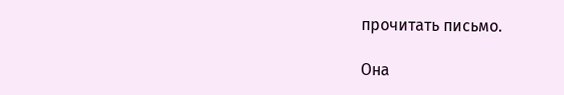прочитать письмо.

Она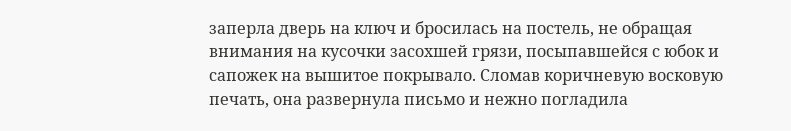заперла дверь на ключ и бросилась на постель, не обращая внимания на кусочки засохшей грязи, посыпавшейся с юбок и сапожек на вышитое покрывало. Сломав коричневую восковую печать, она развернула письмо и нежно погладила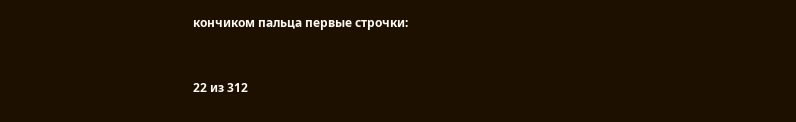кончиком пальца первые строчки:



22 из 312